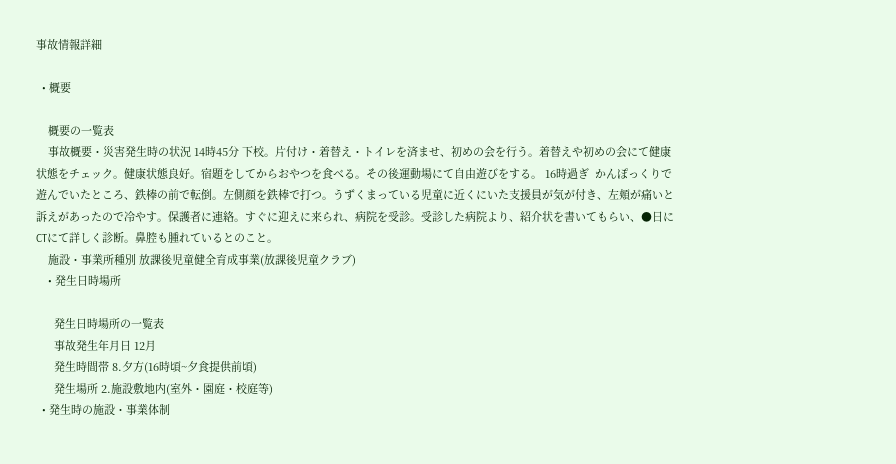事故情報詳細

  • 概要

    概要の一覧表
    事故概要・災害発生時の状況 14時45分 下校。片付け・着替え・トイレを済ませ、初めの会を行う。着替えや初めの会にて健康状態をチェック。健康状態良好。宿題をしてからおやつを食べる。その後運動場にて自由遊びをする。 16時過ぎ  かんぽっくりで遊んでいたところ、鉄棒の前で転倒。左側顔を鉄棒で打つ。うずくまっている児童に近くにいた支援員が気が付き、左頬が痛いと訴えがあったので冷やす。保護者に連絡。すぐに迎えに来られ、病院を受診。受診した病院より、紹介状を書いてもらい、●日にCTにて詳しく診断。鼻腔も腫れているとのこと。
    施設・事業所種別 放課後児童健全育成事業(放課後児童クラブ)
    • 発生日時場所

      発生日時場所の一覧表
      事故発生年月日 12月
      発生時間帯 8.夕方(16時頃~夕食提供前頃)
      発生場所 2.施設敷地内(室外・園庭・校庭等)
  • 発生時の施設・事業体制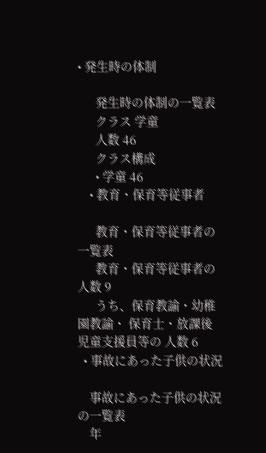• 発生時の体制

      発生時の体制の一覧表
      クラス 学童
      人数 46
      クラス構成
      • 学童 46
    • 教育・保育等従事者

      教育・保育等従事者の一覧表
      教育・保育等従事者の人数 9
      うち、保育教諭・幼稚園教諭・ 保育士・放課後児童支援員等の 人数 6
  • 事故にあった子供の状況

    事故にあった子供の状況の一覧表
    年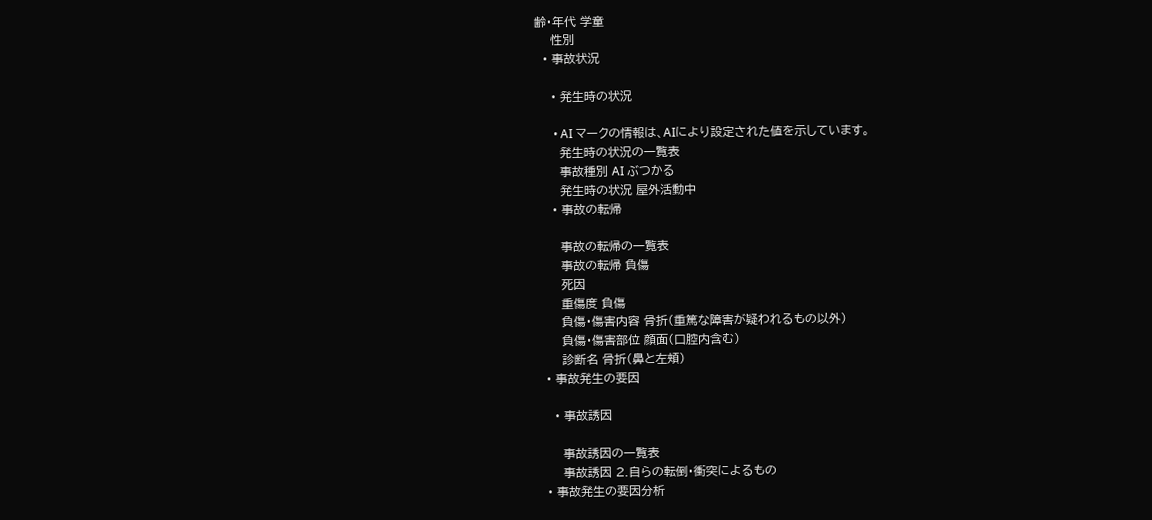齢・年代 学童
    性別
  • 事故状況

    • 発生時の状況

      • AI マークの情報は、AIにより設定された値を示しています。
      発生時の状況の一覧表
      事故種別 AI ぶつかる
      発生時の状況 屋外活動中
    • 事故の転帰

      事故の転帰の一覧表
      事故の転帰 負傷
      死因
      重傷度 負傷
      負傷・傷害内容 骨折(重篤な障害が疑われるもの以外)
      負傷・傷害部位 顔面(口腔内含む)
      診断名 骨折(鼻と左頬)
  • 事故発生の要因

    • 事故誘因

      事故誘因の一覧表
      事故誘因 2.自らの転倒・衝突によるもの
  • 事故発生の要因分析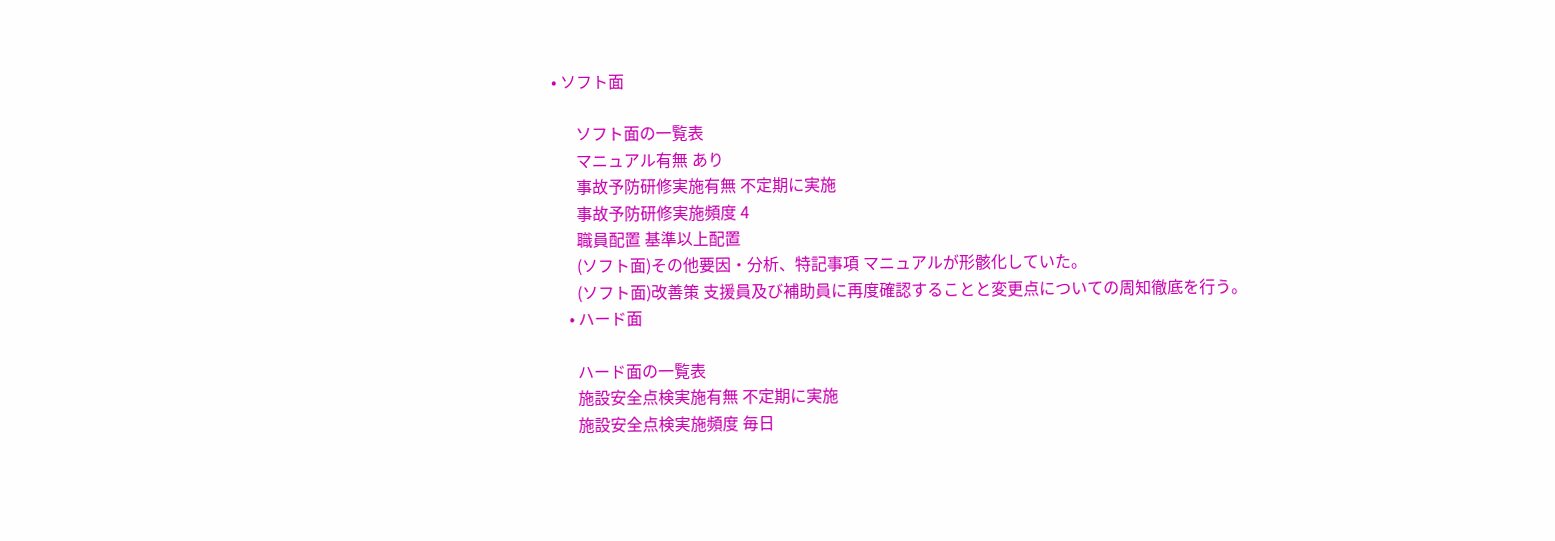• ソフト面

      ソフト面の一覧表
      マニュアル有無 あり
      事故予防研修実施有無 不定期に実施
      事故予防研修実施頻度 4
      職員配置 基準以上配置
      (ソフト面)その他要因・分析、特記事項 マニュアルが形骸化していた。
      (ソフト面)改善策 支援員及び補助員に再度確認することと変更点についての周知徹底を行う。
    • ハード面

      ハード面の一覧表
      施設安全点検実施有無 不定期に実施
      施設安全点検実施頻度 毎日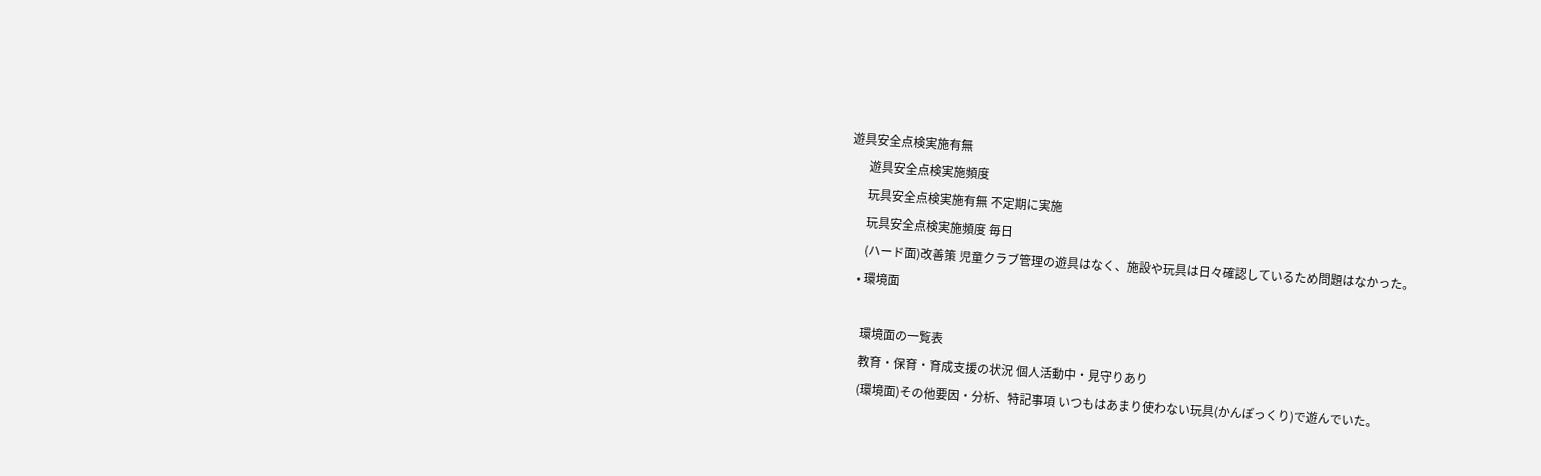遊具安全点検実施有無
      遊具安全点検実施頻度
      玩具安全点検実施有無 不定期に実施
      玩具安全点検実施頻度 毎日
      (ハード面)改善策 児童クラブ管理の遊具はなく、施設や玩具は日々確認しているため問題はなかった。
    • 環境面

      環境面の一覧表
      教育・保育・育成支援の状況 個人活動中・見守りあり
      (環境面)その他要因・分析、特記事項 いつもはあまり使わない玩具(かんぽっくり)で遊んでいた。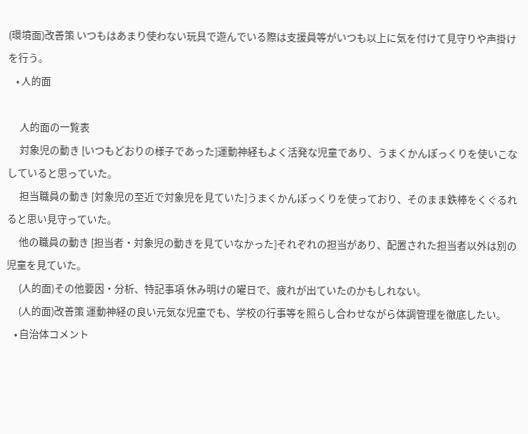(環境面)改善策 いつもはあまり使わない玩具で遊んでいる際は支援員等がいつも以上に気を付けて見守りや声掛けを行う。
    • 人的面

      人的面の一覧表
      対象児の動き [いつもどおりの様子であった]運動神経もよく活発な児童であり、うまくかんぽっくりを使いこなしていると思っていた。
      担当職員の動き [対象児の至近で対象児を見ていた]うまくかんぽっくりを使っており、そのまま鉄棒をくぐるれると思い見守っていた。
      他の職員の動き [担当者・対象児の動きを見ていなかった]それぞれの担当があり、配置された担当者以外は別の児童を見ていた。
      (人的面)その他要因・分析、特記事項 休み明けの曜日で、疲れが出ていたのかもしれない。
      (人的面)改善策 運動神経の良い元気な児童でも、学校の行事等を照らし合わせながら体調管理を徹底したい。
    • 自治体コメント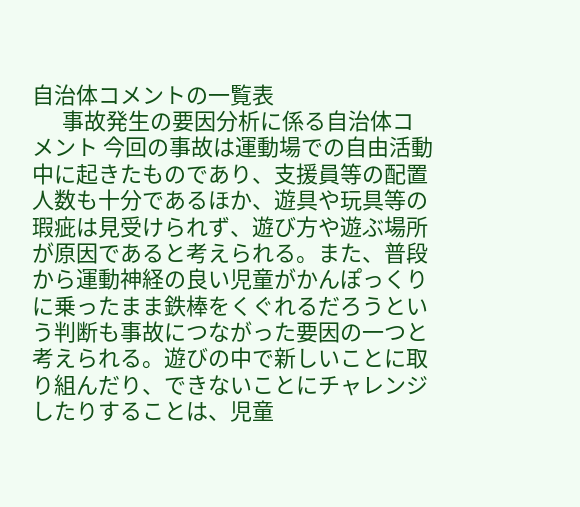自治体コメントの一覧表
      事故発生の要因分析に係る自治体コメント 今回の事故は運動場での自由活動中に起きたものであり、支援員等の配置人数も十分であるほか、遊具や玩具等の瑕疵は見受けられず、遊び方や遊ぶ場所が原因であると考えられる。また、普段から運動神経の良い児童がかんぽっくりに乗ったまま鉄棒をくぐれるだろうという判断も事故につながった要因の一つと考えられる。遊びの中で新しいことに取り組んだり、できないことにチャレンジしたりすることは、児童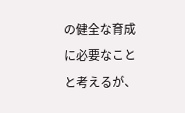の健全な育成に必要なことと考えるが、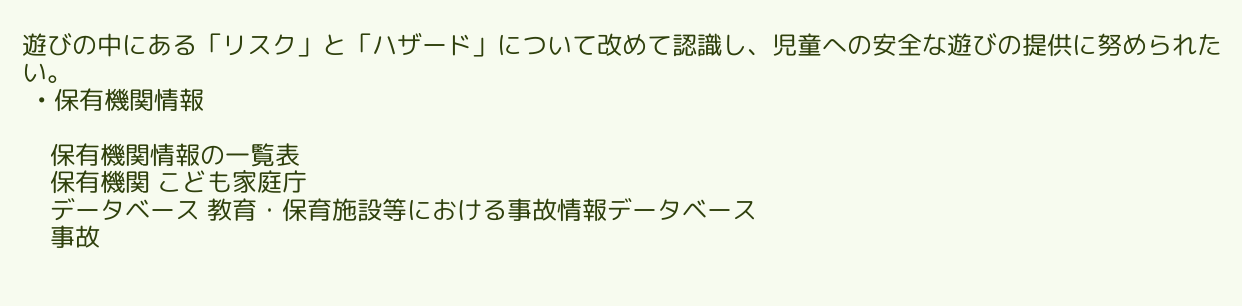遊びの中にある「リスク」と「ハザード」について改めて認識し、児童への安全な遊びの提供に努められたい。
  • 保有機関情報

    保有機関情報の一覧表
    保有機関 こども家庭庁
    データベース 教育・保育施設等における事故情報データベース
    事故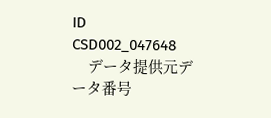ID CSD002_047648
    データ提供元データ番号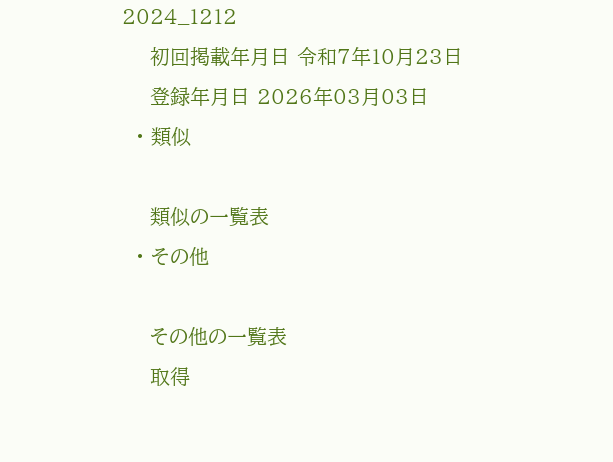2024_1212
    初回掲載年月日 令和7年10月23日
    登録年月日 2026年03月03日
  • 類似

    類似の一覧表
  • その他

    その他の一覧表
    取得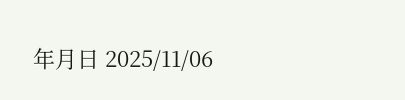年月日 2025/11/06